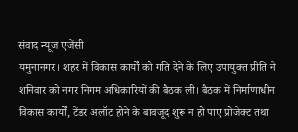संवाद न्यूज एजेंसी
यमुनानगर। शहर में विकास कार्यों को गति देने के लिए उपायुक्त प्रीति ने शनिवार को नगर निगम अधिकारियों की बैठक ली। बैठक में निर्माणाधीन विकास कार्यों, टेंडर अलॉट होने के बावजूद शुरू न हो पाए प्रोजेक्ट तथा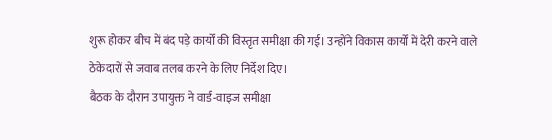शुरू होकर बीच में बंद पड़े कार्यों की विस्तृत समीक्षा की गई। उन्होंने विकास कार्यों में देरी करने वाले ठेकेदारों से जवाब तलब करने के लिए निर्देश दिए।
बैठक के दौरान उपायुक्त ने वार्ड-वाइज समीक्षा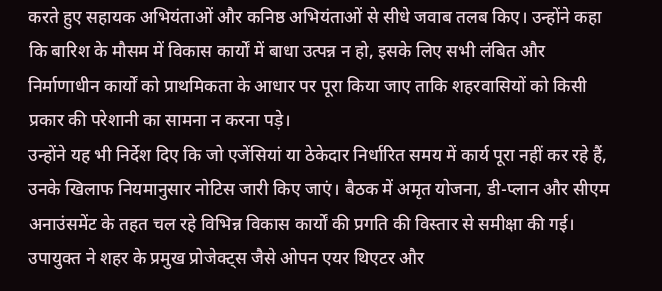करते हुए सहायक अभियंताओं और कनिष्ठ अभियंताओं से सीधे जवाब तलब किए। उन्होंने कहा कि बारिश के मौसम में विकास कार्यों में बाधा उत्पन्न न हो, इसके लिए सभी लंबित और निर्माणाधीन कार्यों को प्राथमिकता के आधार पर पूरा किया जाए ताकि शहरवासियों को किसी प्रकार की परेशानी का सामना न करना पड़े।
उन्होंने यह भी निर्देश दिए कि जो एजेंसियां या ठेकेदार निर्धारित समय में कार्य पूरा नहीं कर रहे हैं, उनके खिलाफ नियमानुसार नोटिस जारी किए जाएं। बैठक में अमृत योजना, डी-प्लान और सीएम अनाउंसमेंट के तहत चल रहे विभिन्न विकास कार्यों की प्रगति की विस्तार से समीक्षा की गई।
उपायुक्त ने शहर के प्रमुख प्रोजेक्ट्स जैसे ओपन एयर थिएटर और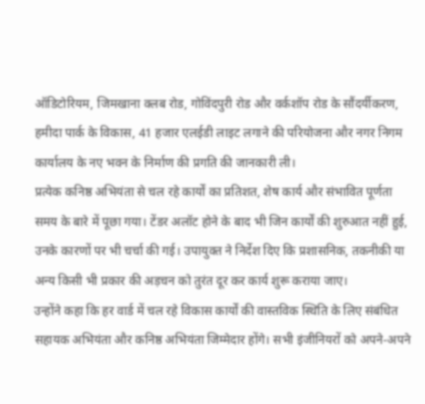ऑडिटोरियम, जिमखाना क्लब रोड, गोविंदपुरी रोड और वर्कशॉप रोड के सौंदर्यीकरण, हमीदा पार्क के विकास, 41 हजार एलईडी लाइट लगाने की परियोजना और नगर निगम कार्यालय के नए भवन के निर्माण की प्रगति की जानकारी ली।
प्रत्येक कनिष्ठ अभियंता से चल रहे कार्यों का प्रतिशत, शेष कार्य और संभावित पूर्णता समय के बारे में पूछा गया। टेंडर अलॉट होने के बाद भी जिन कार्यों की शुरुआत नहीं हुई, उनके कारणों पर भी चर्चा की गई। उपायुक्त ने निर्देश दिए कि प्रशासनिक, तकनीकी या अन्य किसी भी प्रकार की अड़चन को तुरंत दूर कर कार्य शुरू कराया जाए।
उन्होंने कहा कि हर वार्ड में चल रहे विकास कार्यों की वास्तविक स्थिति के लिए संबंधित सहायक अभियंता और कनिष्ठ अभियंता जिम्मेदार होंगे। सभी इंजीनियरों को अपने-अपने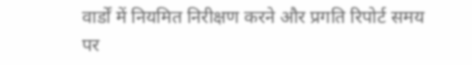वार्डों में नियमित निरीक्षण करने और प्रगति रिपोर्ट समय पर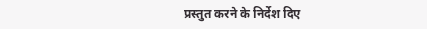प्रस्तुत करने के निर्देश दिए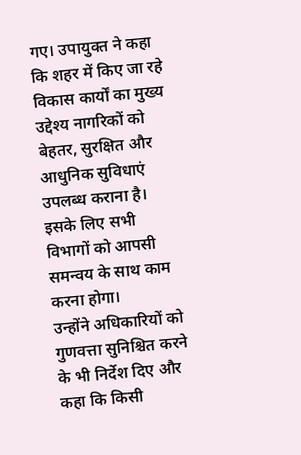गए। उपायुक्त ने कहा कि शहर में किए जा रहे विकास कार्यों का मुख्य उद्देश्य नागरिकों को बेहतर, सुरक्षित और आधुनिक सुविधाएं उपलब्ध कराना है। इसके लिए सभी विभागों को आपसी समन्वय के साथ काम करना होगा।
उन्होंने अधिकारियों को गुणवत्ता सुनिश्चित करने के भी निर्देश दिए और कहा कि किसी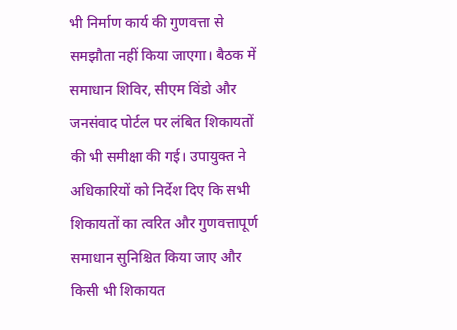भी निर्माण कार्य की गुणवत्ता से समझौता नहीं किया जाएगा। बैठक में समाधान शिविर, सीएम विंडो और जनसंवाद पोर्टल पर लंबित शिकायतों की भी समीक्षा की गई। उपायुक्त ने अधिकारियों को निर्देश दिए कि सभी शिकायतों का त्वरित और गुणवत्तापूर्ण समाधान सुनिश्चित किया जाए और किसी भी शिकायत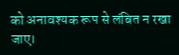को अनावश्यक रूप से लंबित न रखा जाए।